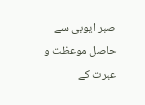صبر ایوبی سے حاصل موعظت و عبرت کے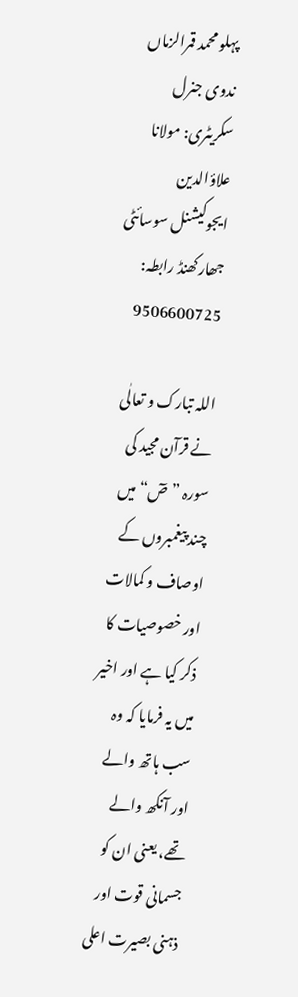پہلو محمد قمرالزماں ندوی جنرل سکریٹری: مولانا علاؤالدین ایجوکیشنل سوسائٹی جھارکھنڈ رابطہ: 9506600725

اللہ تبارک و تعالٰی نے قرآن مجید کی سورہ ”صٓ“ میں چند پیغمبروں کے اوصاف و کمالات اور خصوصیات کا ذکر کیا ہے اور اخیر میں یہ فرمایا کہ وہ سب ہاتھ والے اور آنکھ والے تھے، یعنی ان کو جسمانی قوت اور ذہنی بصیرت اعلی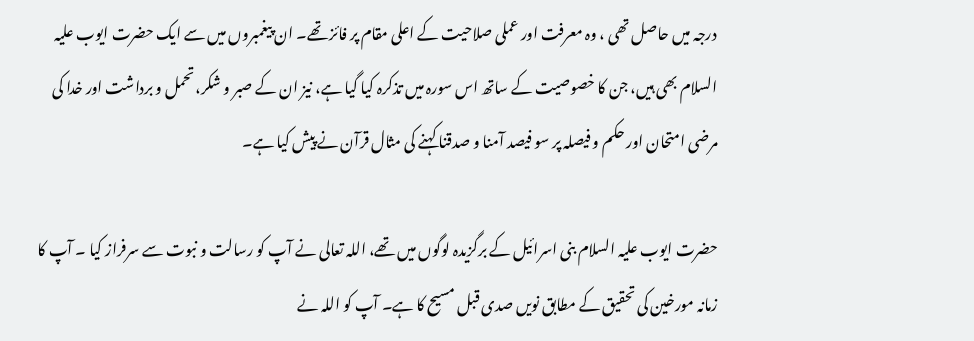درجہ میں حاصل تھی ، وہ معرفت اور عملی صلاحیت کے اعلی مقام پر فائز تھے۔ ان پیغمبروں میں سے ایک حضرت ایوب علیہ السلام بھی ہیں، جن کا خصوصیت کے ساتھ اس سورہ میں تذکرہ کیا گیا ہے، نیز ان کے صبر و شکر، تحمل و برداشت اور خدا کی مرضی امتحان اور حکم و فیصلہ پر سو فیصد آمنا و صدقنا کہنے کی مثال قرآن نے پیش کیا ہے۔

حضرت ایوب علیہ السلام بنی اسرائیل کے برگزیدہ لوگوں میں تھے، اللہ تعالی نے آپ کو رسالت و نبوت سے سرفراز کیا ۔ آپ کا زمانہ مورخین کی تحقیق کے مطابق نویں صدی قبل مسیح کا ہے۔ آپ کو اللہ نے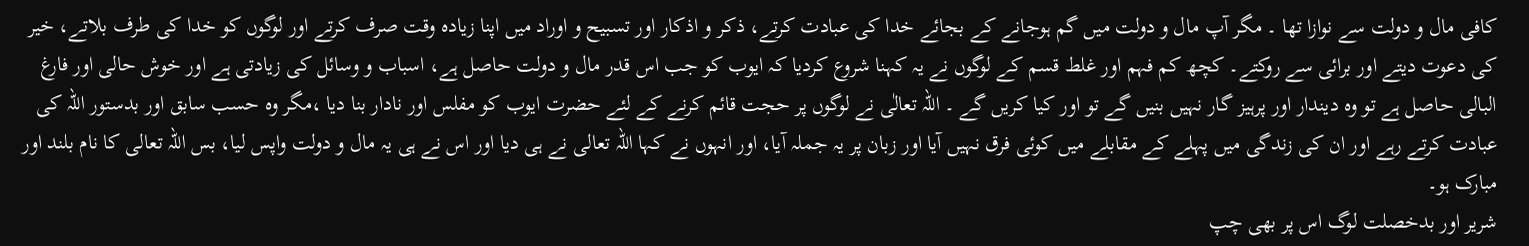کافی مال و دولت سے نوازا تھا ۔ مگر آپ مال و دولت میں گم ہوجانے کے بجائے خدا کی عبادت کرتے، ذکر و اذکار اور تسبیح و اوراد میں اپنا زیادہ وقت صرف کرتے اور لوگوں کو خدا کی طرف بلاتے، خیر کی دعوت دیتے اور برائی سے روکتے۔ کچھ کم فہم اور غلط قسم کے لوگوں نے یہ کہنا شروع کردیا کہ ایوب کو جب اس قدر مال و دولت حاصل ہے، اسباب و وسائل کی زیادتی ہے اور خوش حالی اور فارغ البالی حاصل ہے تو وہ دیندار اور پرہیز گار نہیں بنیں گے تو اور کیا کریں گے ۔ اللہ تعالٰی نے لوگوں پر حجت قائم کرنے کے لئے حضرت ایوب کو مفلس اور نادار بنا دیا ،مگر وہ حسب سابق اور بدستور اللہ کی عبادت کرتے رہے اور ان کی زندگی میں پہلے کے مقابلے میں کوئی فرق نہیں آیا اور زبان پر یہ جملہ آیا، اور انہوں نے کہا اللہ تعالی نے ہی دیا اور اس نے ہی یہ مال و دولت واپس لیا، بس اللہ تعالی کا نام بلند اور مبارک ہو۔
شریر اور بدخصلت لوگ اس پر بھی چپ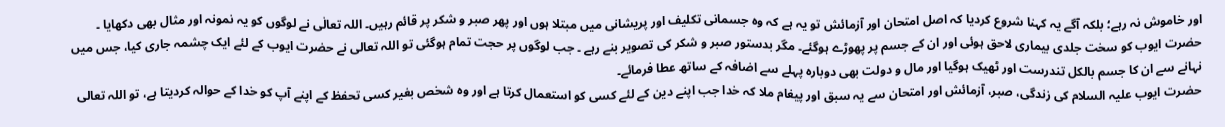اور خاموش نہ رہے؛ بلکہ آگے یہ کہنا شروع کردیا کہ اصل امتحان اور آزمائش تو یہ ہے کہ وہ جسمانی تکلیف اور پریشانی میں مبتلا ہوں اور پھر صبر و شکر پر قائم رہیں۔ اللہ تعالٰی نے لوگوں کو یہ نمونہ اور مثال بھی دکھایا ۔ حضرت ایوب کو سخت جلدی بیماری لاحق ہوئی اور ان کے جسم پر پھوڑے ہوگئے۔ مگر بدستور صبر و شکر کی تصویر بنے رہے ۔ جب لوگوں پر حجت تمام ہوگئی تو اللہ تعالی نے حضرت ایوب کے لئے ایک چشمہ جاری کیا، جس میں نہانے سے ان کا جسم بالکل تندرست اور ٹھیک ہوگیا اور مال و دولت بھی دوبارہ پہلے سے اضافہ کے ساتھ عطا فرمائے۔
حضرت ایوب علیہ السلام کی زندگی، صبر، آزمائش اور امتحان سے یہ سبق اور پیغام ملا کہ خدا جب اپنے دین کے لئے کسی کو استعمال کرتا ہے اور وہ شخص بغیر کسی تحفظ کے اپنے آپ کو خدا کے حوالہ کردیتا ہے، تو اللہ تعالی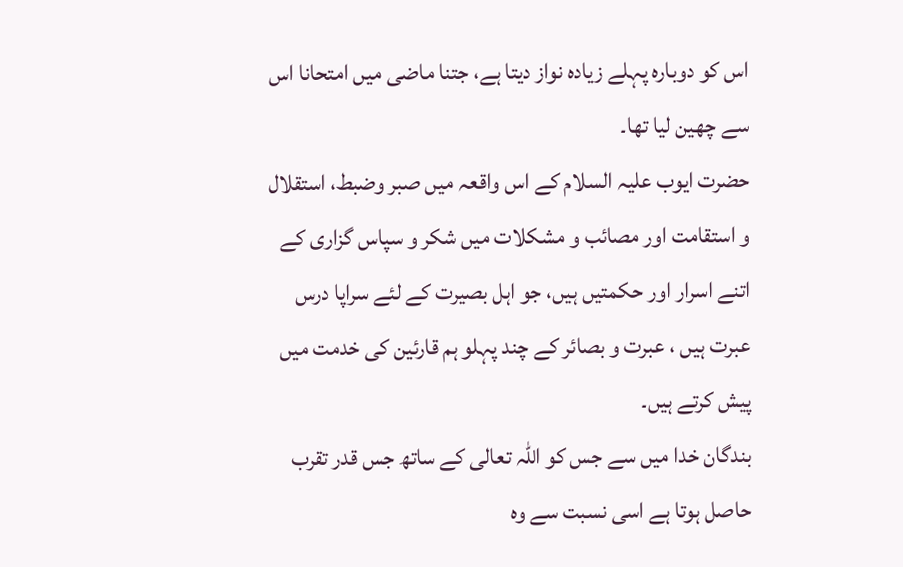اس کو دوبارہ پہلے زیادہ نواز دیتا ہے، جتنا ماضی میں امتحانا اس سے چھین لیا تھا۔
حضرت ایوب علیہ السلام کے اس واقعہ میں صبر وضبط، استقلال و استقامت اور مصائب و مشکلات میں شکر و سپاس گزاری کے اتنے اسرار اور حکمتیں ہیں، جو اہل بصیرت کے لئے سراپا درس عبرت ہیں ، عبرت و بصائر کے چند پہلو ہم قارئین کی خدمت میں پیش کرتے ہیں۔
بندگان خدا میں سے جس کو اللہ تعالی کے ساتھ جس قدر تقرب حاصل ہوتا ہے اسی نسبت سے وہ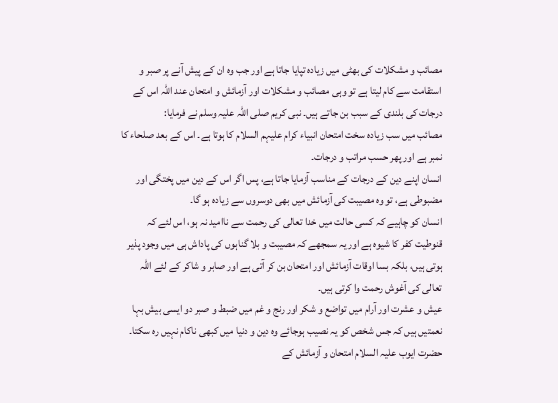مصائب و مشکلات کی بھٹی میں زیادہ تپایا جاتا ہے اور جب وہ ان کے پیش آنے پر صبر و استقامت سے کام لیتا ہے تو وہی مصائب و مشکلات اور آزمائش و امتحان عند اللہ اس کے درجات کی بلندی کے سبب بن جاتے ہیں۔ نبی کریم صلی اللہ علیہ وسلم نے فرمایا:
مصائب میں سب زیادہ سخت امتحان انبیاء کرام علیہم السلام کا ہوتا ہے۔ اس کے بعد صلحاء کا نمبر ہے اور پھر حسب مراتب و درجات۔
انسان اپنے دین کے درجات کے مناسب آزمایا جاتا ہے، پس اگر اس کے دین میں پختگی اور مضبوطی ہے، تو وہ مصیبت کی آزمائش میں بھی دوسروں سے زیادہ ہو گا۔
انسان کو چاہیے کہ کسی حالت میں خدا تعالی کی رحمت سے ناامید نہ ہو، اس لئے کہ قنوطیت کفر کا شیوہ ہے اور یہ سمجھے کہ مصیبت و بلا گناہوں کی پاداش ہی میں وجود پذیر ہوتی ہیں، بلکہ بسا اوقات آزمائش اور امتحان بن کر آتی ہے اور صابر و شاکر کے لئے اللہ تعالی کی آغوش رحمت وا کرتی ہیں۔
عیش و عشرت اور آرام میں تواضع و شکر اور رنج و غم میں ضبط و صبر دو ایسی بیش بہا نعمتیں ہیں کہ جس شخص کو یہ نصیب ہوجائے وہ دین و دنیا میں کبھی ناکام نہیں رہ سکتا۔
حضرت ایوب علیہ السلام امتحان و آزمائش کے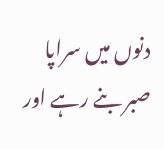دنوں میں سراپا صبر بنے رہے اور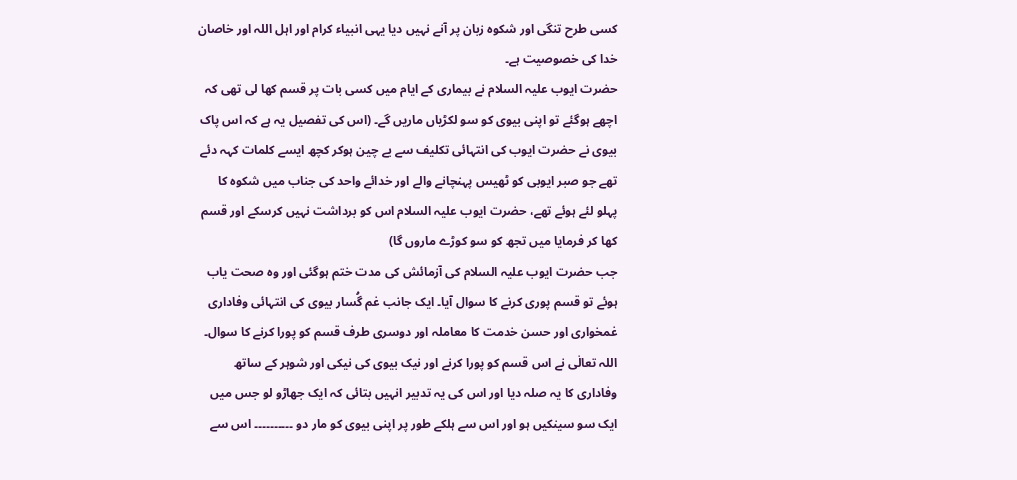کسی طرح تنگی اور شکوہ زبان پر آنے نہیں دیا یہی انبیاء کرام اور اہل اللہ اور خاصان خدا کی خصوصیت ہے۔
حضرت ایوب علیہ السلام نے بیماری کے ایام میں کسی بات پر قسم کھا لی تھی کہ اچھے ہوگئے تو اپنی بیوی کو سو لکڑیاں ماریں گے۔ (اس کی تفصیل یہ ہے کہ اس پاک بیوی نے حضرت ایوب کی انتہائی تکلیف سے بے چین ہوکر کچھ ایسے کلمات کہہ دئے تھے جو صبر ایوبی کو ٹھیس پہنچانے والے اور خدائے واحد کی جناب میں شکوہ کا پہلو لئے ہوئے تھے، حضرت ایوب علیہ السلام اس کو برداشت نہیں کرسکے اور قسم کھا کر فرمایا میں تجھ کو سو کوڑے ماروں گا)
جب حضرت ایوب علیہ السلام کی آزمائش کی مدت ختم ہوگئی اور وہ صحت یاب ہوئے تو قسم پوری کرنے کا سوال آیا۔ ایک جانب غم گُسار بیوی کی انتہائی وفاداری غمخواری اور حسن خدمت کا معاملہ اور دوسری طرف قسم کو پورا کرنے کا سوال۔
اللہ تعالٰی نے اس قسم کو پورا کرنے اور نیک بیوی کی نیکی اور شوہر کے ساتھ وفاداری کا یہ صلہ دیا اور اس کی یہ تدبیر انہیں بتائی کہ ایک جھاڑو لو جس میں ایک سو سینکیں ہو اور اس سے ہلکے طور پر اپنی بیوی کو مار دو ۔۔۔۔۔۔۔۔۔۔ اس سے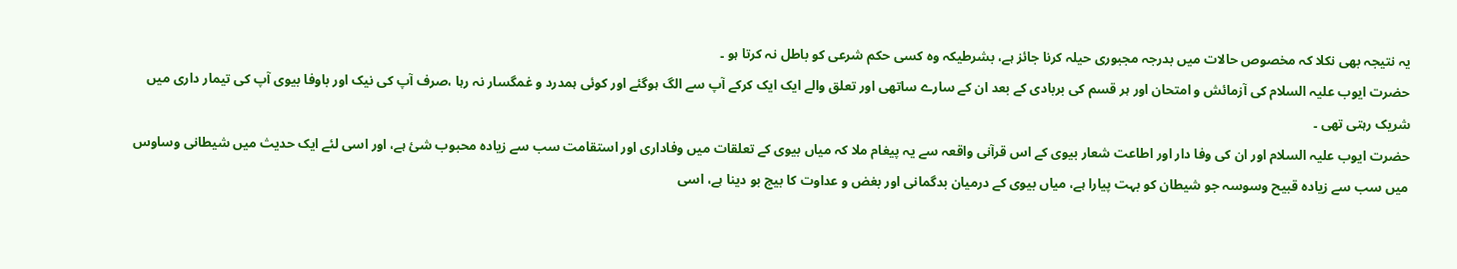یہ نتیجہ بھی نکلا کہ مخصوص حالات میں بدرجہ مجبوری حیلہ کرنا جائز ہے، بشرطیکہ وہ کسی حکم شرعی کو باطل نہ کرتا ہو ۔
حضرت ایوب علیہ السلام کی آزمائش و امتحان اور ہر قسم کی بربادی کے بعد ان کے سارے ساتھی اور تعلق والے ایک ایک کرکے آپ سے الگ ہوگئے اور کوئی ہمدرد و غمگسار نہ رہا ،صرف آپ کی نیک اور باوفا بیوی آپ کی تیمار داری میں شریک رہتی تھی ۔
حضرت ایوب علیہ السلام اور ان کی وفا دار اور اطاعت شعار بیوی کے اس قرآنی واقعہ سے یہ پیغام ملا کہ میاں بیوی کے تعلقات میں وفاداری اور استقامت سب سے زیادہ محبوب شئ ہے، اور اسی لئے ایک حدیث میں شیطانی وساوس میں سب سے زیادہ قبیح وسوسہ جو شیطان کو بہت پیارا ہے، میاں بیوی کے درمیان بدگمانی اور بغض و عداوت کا بیج بو دینا ہے، اسی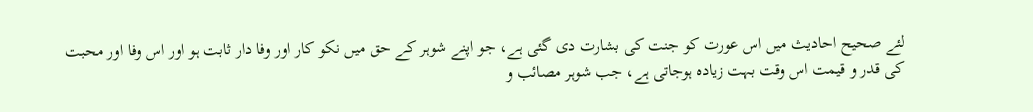لئے صحیح احادیث میں اس عورت کو جنت کی بشارت دی گئی ہے، جو اپنے شوہر کے حق میں نکو کار اور وفا دار ثابت ہو اور اس وفا اور محبت کی قدر و قیمت اس وقت بہت زیادہ ہوجاتی ہے، جب شوہر مصائب و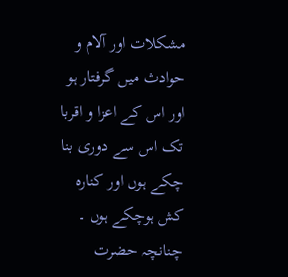مشکلات اور آلام و حوادث میں گرفتار ہو اور اس کے اعزا و اقربا تک اس سے دوری بنا چکے ہوں اور کنارہ کش ہوچکے ہوں ۔ چنانچہ حضرت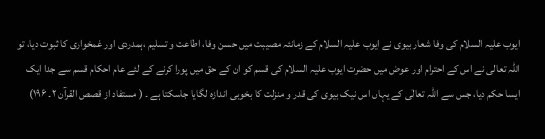ایوب علیہ السلام کی وفا شعار بیوی نے ایوب علیہ السلام کے زمانئہ مصیبت میں حسن وفا، اطاعت و تسلیم ،ہمدردی اور غمخواری کا ثبوت دیا، تو اللہ تعالی نے اس کے احترام اور عوض میں حضرت ایوب علیہ السلام کی قسم کو ان کے حق میں پورا کرنے کے لئے عام احکام قسم سے جدا ایک ایسا حکم دیا، جس سے اللہ تعالٰی کے یہاں اس نیک بیوی کی قدر و منزلت کا بخوبی اندازہ لگایا جاسکتا ہے ۔ ( مستفاد از قصص القرآن ۲۔ ۱۹۶)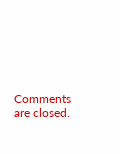Comments are closed.